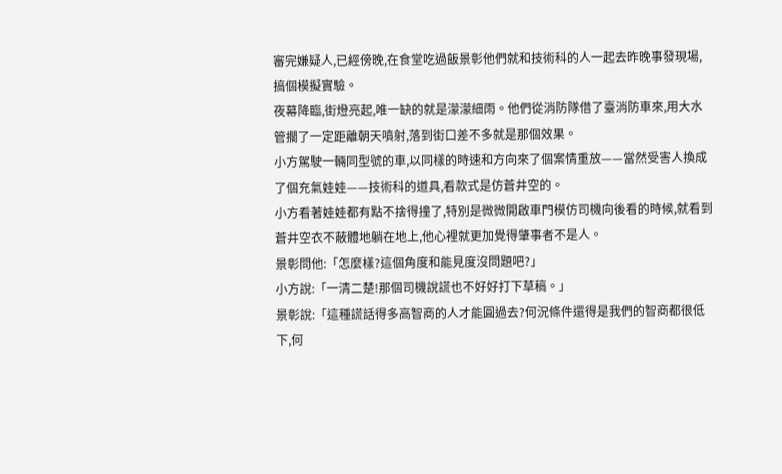審完嫌疑人,已經傍晚,在食堂吃過飯景彰他們就和技術科的人一起去昨晚事發現場,搞個模擬實驗。
夜幕降臨,街燈亮起,唯一缺的就是濛濛細雨。他們從消防隊借了臺消防車來,用大水管擱了一定距離朝天噴射,落到街口差不多就是那個效果。
小方駕駛一輛同型號的車,以同樣的時速和方向來了個案情重放——當然受害人換成了個充氣娃娃——技術科的道具,看款式是仿蒼井空的。
小方看著娃娃都有點不捨得撞了,特別是微微開啟車門模仿司機向後看的時候,就看到蒼井空衣不蔽體地躺在地上,他心裡就更加覺得肇事者不是人。
景彰問他:「怎麼樣?這個角度和能見度沒問題吧?」
小方說:「一清二楚!那個司機說謊也不好好打下草稿。」
景彰說:「這種謊話得多高智商的人才能圓過去?何況條件還得是我們的智商都很低下,何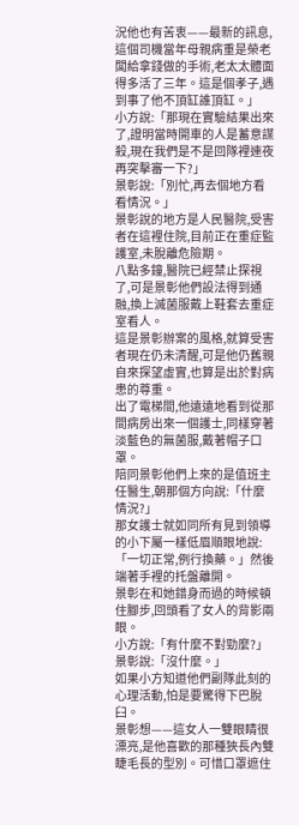況他也有苦衷——最新的訊息,這個司機當年母親病重是榮老闆給拿錢做的手術,老太太體面得多活了三年。這是個孝子,遇到事了他不頂缸誰頂缸。」
小方說:「那現在實驗結果出來了,證明當時開車的人是蓄意謀殺,現在我們是不是回隊裡連夜再突擊審一下?」
景彰說:「別忙,再去個地方看看情況。」
景彰說的地方是人民醫院,受害者在這裡住院,目前正在重症監護室,未脫離危險期。
八點多鐘,醫院已經禁止探視了,可是景彰他們設法得到通融,換上滅菌服戴上鞋套去重症室看人。
這是景彰辦案的風格,就算受害者現在仍未清醒,可是他仍舊親自來探望虛實,也算是出於對病患的尊重。
出了電梯間,他遠遠地看到從那間病房出來一個護士,同樣穿著淡藍色的無菌服,戴著帽子口罩。
陪同景彰他們上來的是值班主任醫生,朝那個方向說:「什麼情況?」
那女護士就如同所有見到領導的小下屬一樣低眉順眼地說:「一切正常,例行換藥。」然後端著手裡的托盤離開。
景彰在和她錯身而過的時候頓住腳步,回頭看了女人的背影兩眼。
小方說:「有什麼不對勁麼?」
景彰說:「沒什麼。」
如果小方知道他們副隊此刻的心理活動,怕是要驚得下巴脫臼。
景彰想——這女人一雙眼睛很漂亮,是他喜歡的那種狹長內雙睫毛長的型別。可惜口罩遮住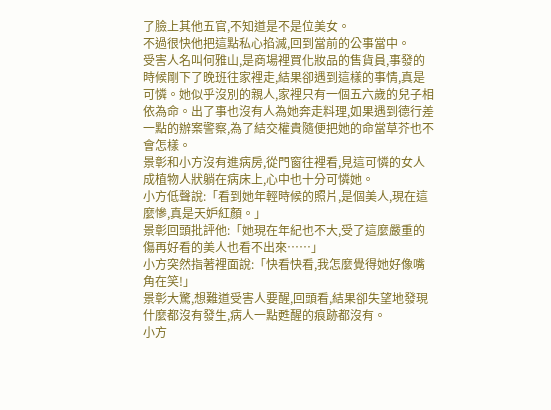了臉上其他五官,不知道是不是位美女。
不過很快他把這點私心掐滅,回到當前的公事當中。
受害人名叫何雅山,是商場裡買化妝品的售貨員,事發的時候剛下了晚班往家裡走,結果卻遇到這樣的事情,真是可憐。她似乎沒別的親人,家裡只有一個五六歲的兒子相依為命。出了事也沒有人為她奔走料理,如果遇到德行差一點的辦案警察,為了結交權貴隨便把她的命當草芥也不會怎樣。
景彰和小方沒有進病房,從門窗往裡看,見這可憐的女人成植物人狀躺在病床上,心中也十分可憐她。
小方低聲說:「看到她年輕時候的照片,是個美人,現在這麼慘,真是天妒紅顏。」
景彰回頭批評他:「她現在年紀也不大,受了這麼嚴重的傷再好看的美人也看不出來……」
小方突然指著裡面說:「快看快看,我怎麼覺得她好像嘴角在笑!」
景彰大驚,想難道受害人要醒,回頭看,結果卻失望地發現什麼都沒有發生,病人一點甦醒的痕跡都沒有。
小方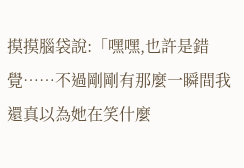摸摸腦袋說:「嘿嘿,也許是錯覺……不過剛剛有那麼一瞬間我還真以為她在笑什麼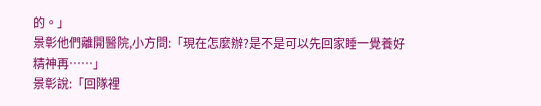的。」
景彰他們離開醫院,小方問:「現在怎麼辦?是不是可以先回家睡一覺養好精神再……」
景彰說:「回隊裡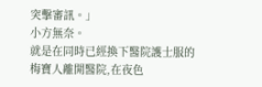突擊審訊。」
小方無奈。
就是在同時已經換下醫院護士服的梅寶人離開醫院,在夜色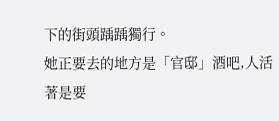下的街頭踽踽獨行。
她正要去的地方是「官邸」酒吧,人活著是要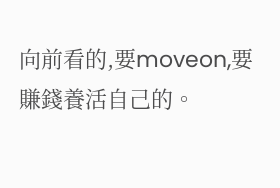向前看的,要moveon,要賺錢養活自己的。